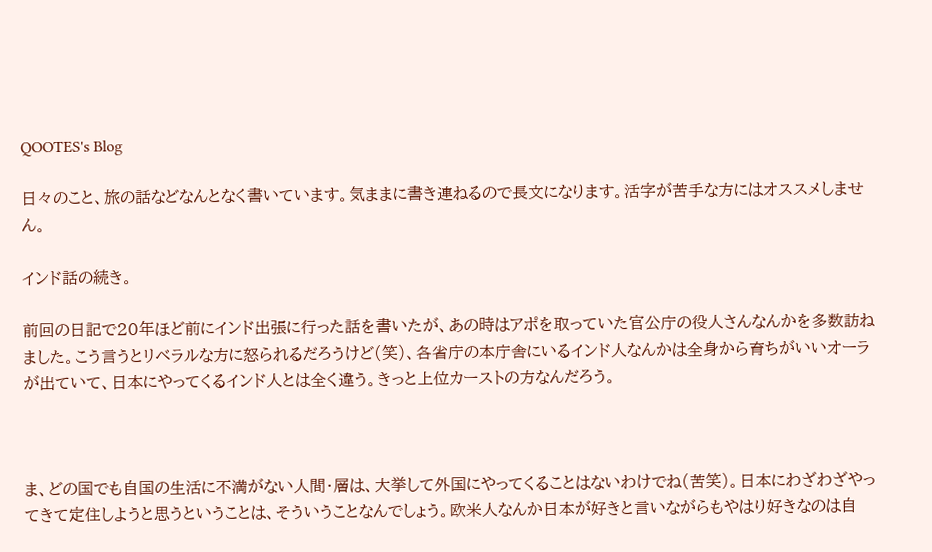QOOTES's Blog

日々のこと、旅の話などなんとなく書いています。気ままに書き連ねるので長文になります。活字が苦手な方にはオススメしません。

インド話の続き。

前回の日記で20年ほど前にインド出張に行った話を書いたが、あの時はアポを取っていた官公庁の役人さんなんかを多数訪ねました。こう言うとリベラルな方に怒られるだろうけど(笑)、各省庁の本庁舎にいるインド人なんかは全身から育ちがいいオーラが出ていて、日本にやってくるインド人とは全く違う。きっと上位カーストの方なんだろう。



ま、どの国でも自国の生活に不満がない人間・層は、大挙して外国にやってくることはないわけでね(苦笑)。日本にわざわざやってきて定住しようと思うということは、そういうことなんでしょう。欧米人なんか日本が好きと言いながらもやはり好きなのは自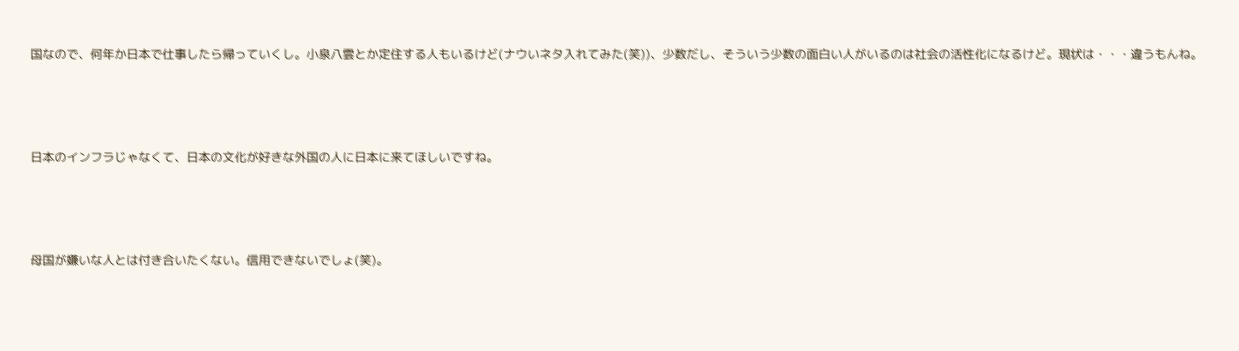国なので、何年か日本で仕事したら帰っていくし。小泉八雲とか定住する人もいるけど(ナウいネタ入れてみた(笑))、少数だし、そういう少数の面白い人がいるのは社会の活性化になるけど。現状は・・・違うもんね。



日本のインフラじゃなくて、日本の文化が好きな外国の人に日本に来てほしいですね。



母国が嫌いな人とは付き合いたくない。信用できないでしょ(笑)。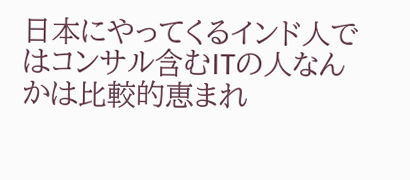日本にやってくるインド人ではコンサル含むITの人なんかは比較的恵まれ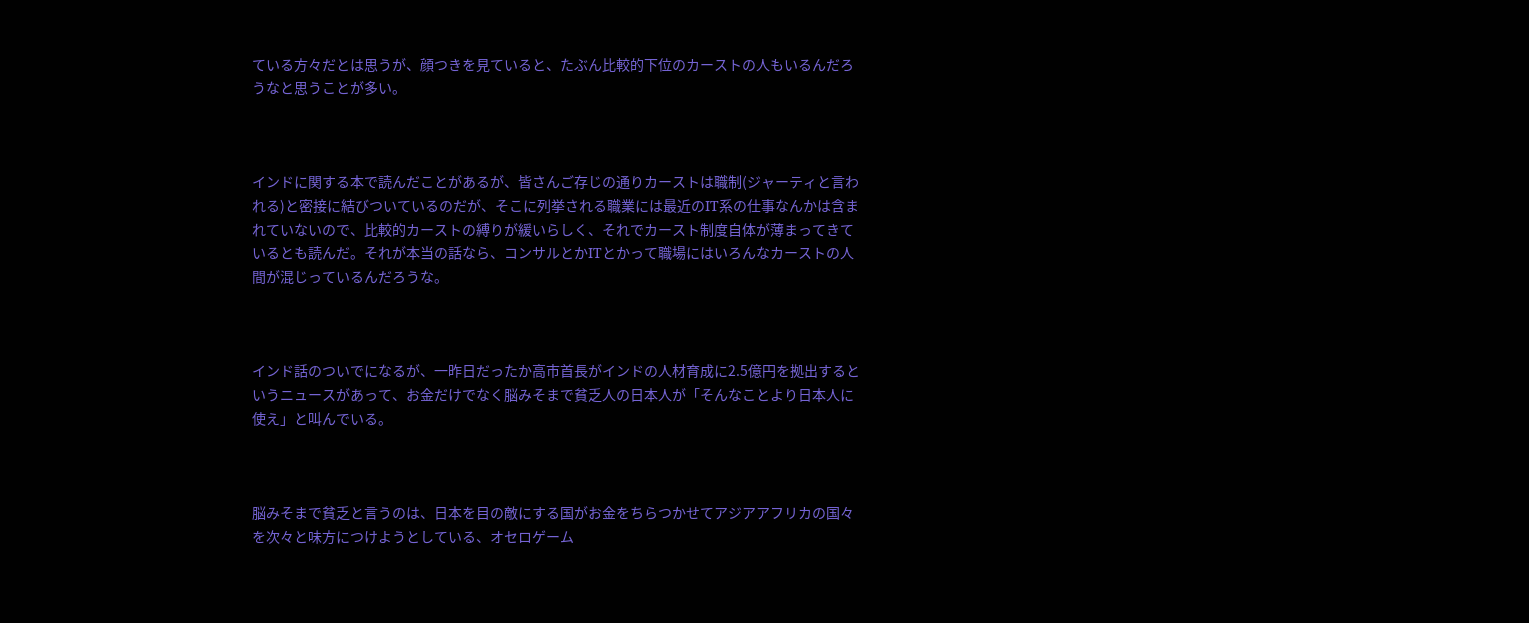ている方々だとは思うが、顔つきを見ていると、たぶん比較的下位のカーストの人もいるんだろうなと思うことが多い。



インドに関する本で読んだことがあるが、皆さんご存じの通りカーストは職制(ジャーティと言われる)と密接に結びついているのだが、そこに列挙される職業には最近のIT系の仕事なんかは含まれていないので、比較的カーストの縛りが緩いらしく、それでカースト制度自体が薄まってきているとも読んだ。それが本当の話なら、コンサルとかITとかって職場にはいろんなカーストの人間が混じっているんだろうな。



インド話のついでになるが、一昨日だったか高市首長がインドの人材育成に2.5億円を拠出するというニュースがあって、お金だけでなく脳みそまで貧乏人の日本人が「そんなことより日本人に使え」と叫んでいる。



脳みそまで貧乏と言うのは、日本を目の敵にする国がお金をちらつかせてアジアアフリカの国々を次々と味方につけようとしている、オセロゲーム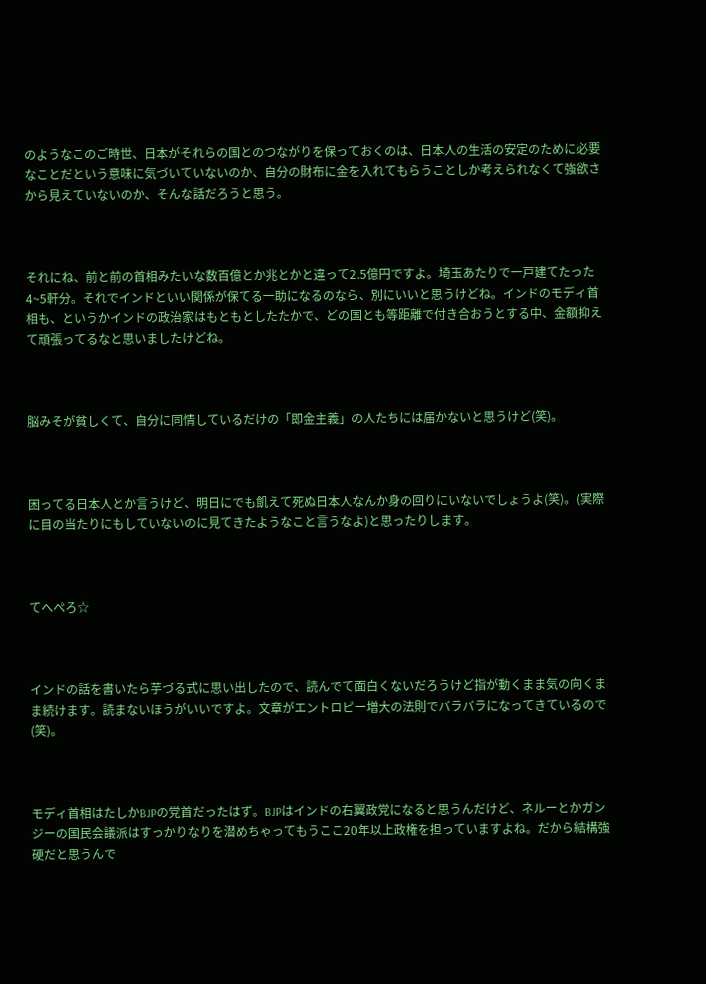のようなこのご時世、日本がそれらの国とのつながりを保っておくのは、日本人の生活の安定のために必要なことだという意味に気づいていないのか、自分の財布に金を入れてもらうことしか考えられなくて強欲さから見えていないのか、そんな話だろうと思う。



それにね、前と前の首相みたいな数百億とか兆とかと違って2.5億円ですよ。埼玉あたりで一戸建てたった4~5軒分。それでインドといい関係が保てる一助になるのなら、別にいいと思うけどね。インドのモディ首相も、というかインドの政治家はもともとしたたかで、どの国とも等距離で付き合おうとする中、金額抑えて頑張ってるなと思いましたけどね。



脳みそが貧しくて、自分に同情しているだけの「即金主義」の人たちには届かないと思うけど(笑)。



困ってる日本人とか言うけど、明日にでも飢えて死ぬ日本人なんか身の回りにいないでしょうよ(笑)。(実際に目の当たりにもしていないのに見てきたようなこと言うなよ)と思ったりします。



てへぺろ☆



インドの話を書いたら芋づる式に思い出したので、読んでて面白くないだろうけど指が動くまま気の向くまま続けます。読まないほうがいいですよ。文章がエントロピー増大の法則でバラバラになってきているので(笑)。



モディ首相はたしかBJPの党首だったはず。BJPはインドの右翼政党になると思うんだけど、ネルーとかガンジーの国民会議派はすっかりなりを潜めちゃってもうここ20年以上政権を担っていますよね。だから結構強硬だと思うんで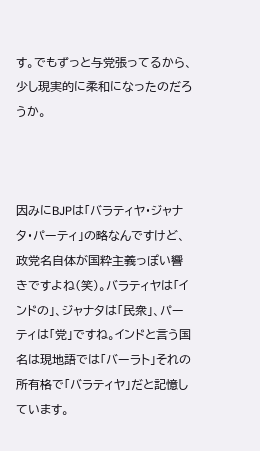す。でもずっと与党張ってるから、少し現実的に柔和になったのだろうか。



因みにBJPは「バラティヤ・ジャナタ・パーティ」の略なんですけど、政党名自体が国粋主義っぽい響きですよね(笑)。バラティヤは「インドの」、ジャナタは「民衆」、パーティは「党」ですね。インドと言う国名は現地語では「バーラト」それの所有格で「バラティヤ」だと記憶しています。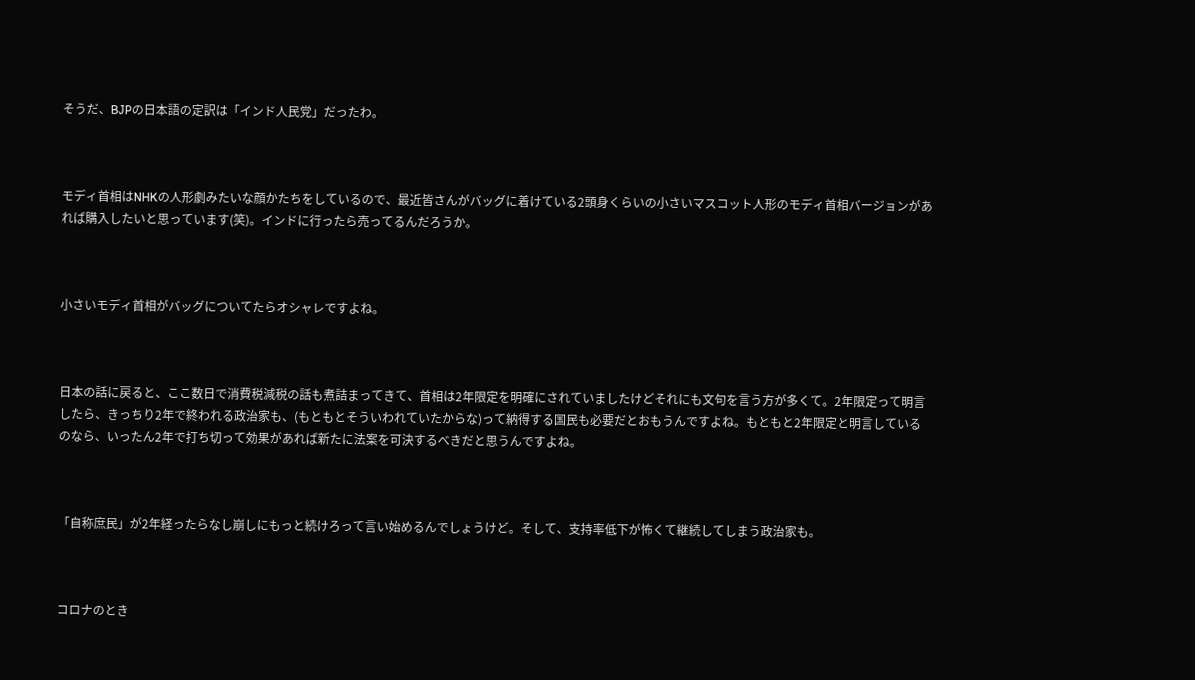そうだ、BJPの日本語の定訳は「インド人民党」だったわ。



モディ首相はNHKの人形劇みたいな顔かたちをしているので、最近皆さんがバッグに着けている2頭身くらいの小さいマスコット人形のモディ首相バージョンがあれば購入したいと思っています(笑)。インドに行ったら売ってるんだろうか。



小さいモディ首相がバッグについてたらオシャレですよね。



日本の話に戻ると、ここ数日で消費税減税の話も煮詰まってきて、首相は2年限定を明確にされていましたけどそれにも文句を言う方が多くて。2年限定って明言したら、きっちり2年で終われる政治家も、(もともとそういわれていたからな)って納得する国民も必要だとおもうんですよね。もともと2年限定と明言しているのなら、いったん2年で打ち切って効果があれば新たに法案を可決するべきだと思うんですよね。



「自称庶民」が2年経ったらなし崩しにもっと続けろって言い始めるんでしょうけど。そして、支持率低下が怖くて継続してしまう政治家も。



コロナのとき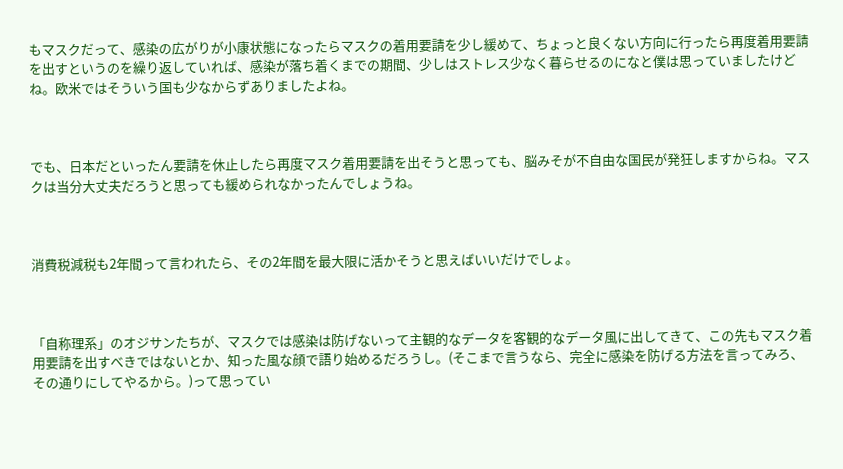もマスクだって、感染の広がりが小康状態になったらマスクの着用要請を少し緩めて、ちょっと良くない方向に行ったら再度着用要請を出すというのを繰り返していれば、感染が落ち着くまでの期間、少しはストレス少なく暮らせるのになと僕は思っていましたけどね。欧米ではそういう国も少なからずありましたよね。



でも、日本だといったん要請を休止したら再度マスク着用要請を出そうと思っても、脳みそが不自由な国民が発狂しますからね。マスクは当分大丈夫だろうと思っても緩められなかったんでしょうね。



消費税減税も2年間って言われたら、その2年間を最大限に活かそうと思えばいいだけでしょ。



「自称理系」のオジサンたちが、マスクでは感染は防げないって主観的なデータを客観的なデータ風に出してきて、この先もマスク着用要請を出すべきではないとか、知った風な顔で語り始めるだろうし。(そこまで言うなら、完全に感染を防げる方法を言ってみろ、その通りにしてやるから。)って思ってい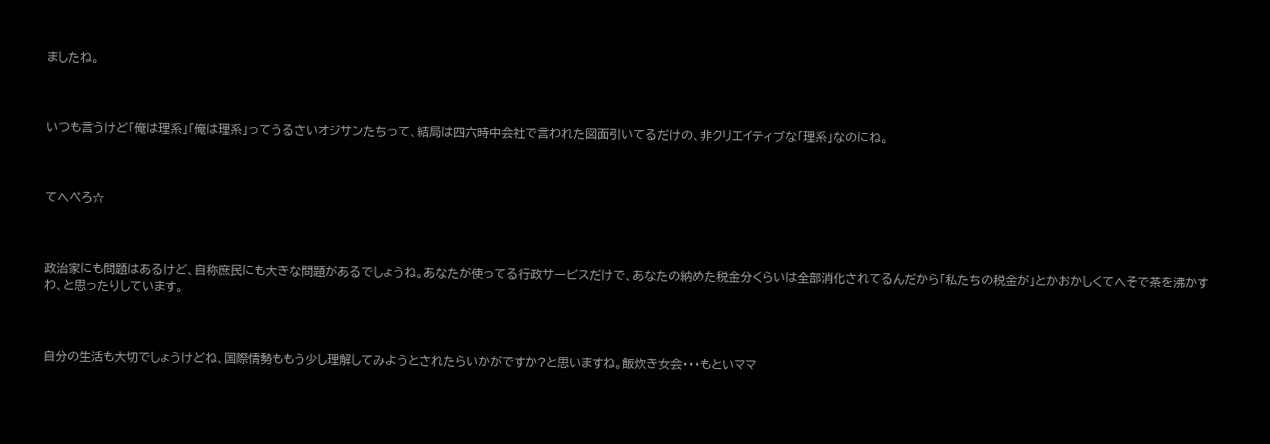ましたね。



いつも言うけど「俺は理系」「俺は理系」ってうるさいオジサンたちって、結局は四六時中会社で言われた図面引いてるだけの、非クリエイティブな「理系」なのにね。



てへぺろ☆



政治家にも問題はあるけど、自称庶民にも大きな問題があるでしょうね。あなたが使ってる行政サービスだけで、あなたの納めた税金分くらいは全部消化されてるんだから「私たちの税金が」とかおかしくてへそで茶を沸かすわ、と思ったりしています。



自分の生活も大切でしょうけどね、国際情勢ももう少し理解してみようとされたらいかがですか?と思いますね。飯炊き女会・・・もといママ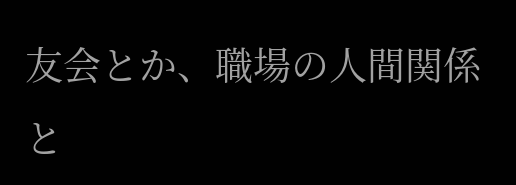友会とか、職場の人間関係と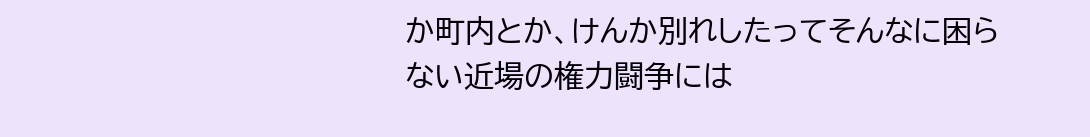か町内とか、けんか別れしたってそんなに困らない近場の権力闘争には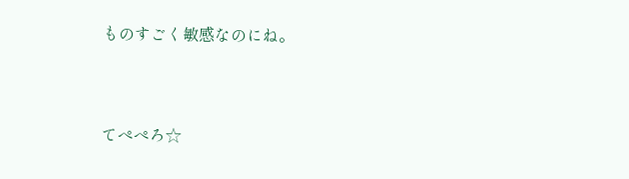ものすごく敏感なのにね。



てぺぺろ☆